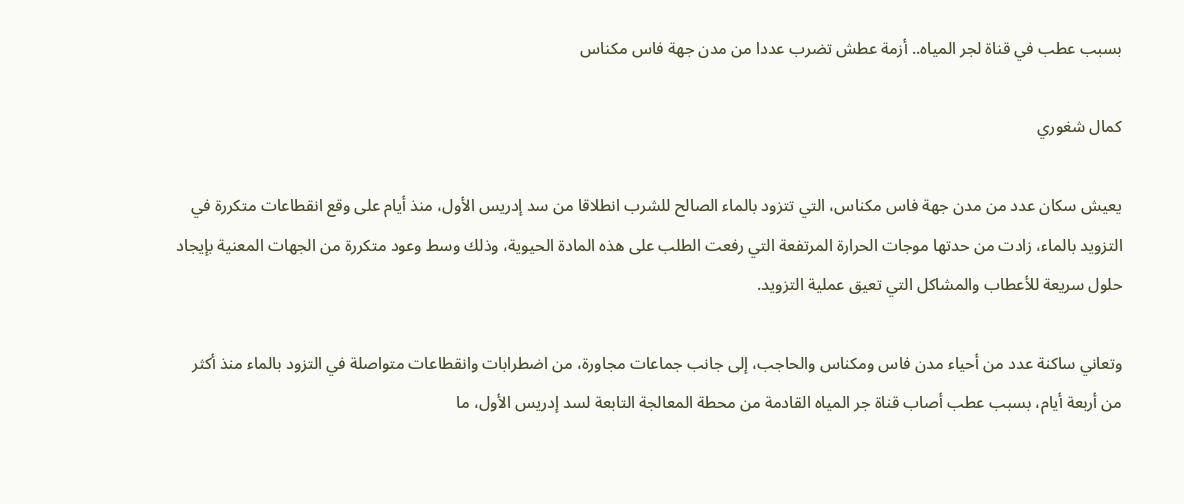بسبب عطب في قناة لجر المياه.. أزمة عطش تضرب عددا من مدن جهة فاس مكناس

كمال شغوري

يعيش سكان عدد من مدن جهة فاس مكناس، التي تتزود بالماء الصالح للشرب انطلاقا من سد إدريس الأول، منذ أيام على وقع انقطاعات متكررة في التزويد بالماء، زادت من حدتها موجات الحرارة المرتفعة التي رفعت الطلب على هذه المادة الحيوية، وذلك وسط وعود متكررة من الجهات المعنية بإيجاد حلول سريعة للأعطاب والمشاكل التي تعيق عملية التزويد.

وتعاني ساكنة عدد من أحياء مدن فاس ومكناس والحاجب، إلى جانب جماعات مجاورة، من اضطرابات وانقطاعات متواصلة في التزود بالماء منذ أكثر من أربعة أيام، بسبب عطب أصاب قناة جر المياه القادمة من محطة المعالجة التابعة لسد إدريس الأول، ما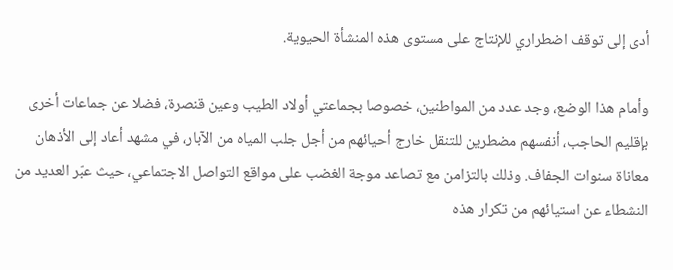أدى إلى توقف اضطراري للإنتاج على مستوى هذه المنشأة الحيوية.

وأمام هذا الوضع، وجد عدد من المواطنين، خصوصا بجماعتي أولاد الطيب وعين قنصرة، فضلا عن جماعات أخرى بإقليم الحاجب، أنفسهم مضطرين للتنقل خارج أحيائهم من أجل جلب المياه من الآبار، في مشهد أعاد إلى الأذهان معاناة سنوات الجفاف. وذلك بالتزامن مع تصاعد موجة الغضب على مواقع التواصل الاجتماعي، حيث عبّر العديد من النشطاء عن استيائهم من تكرار هذه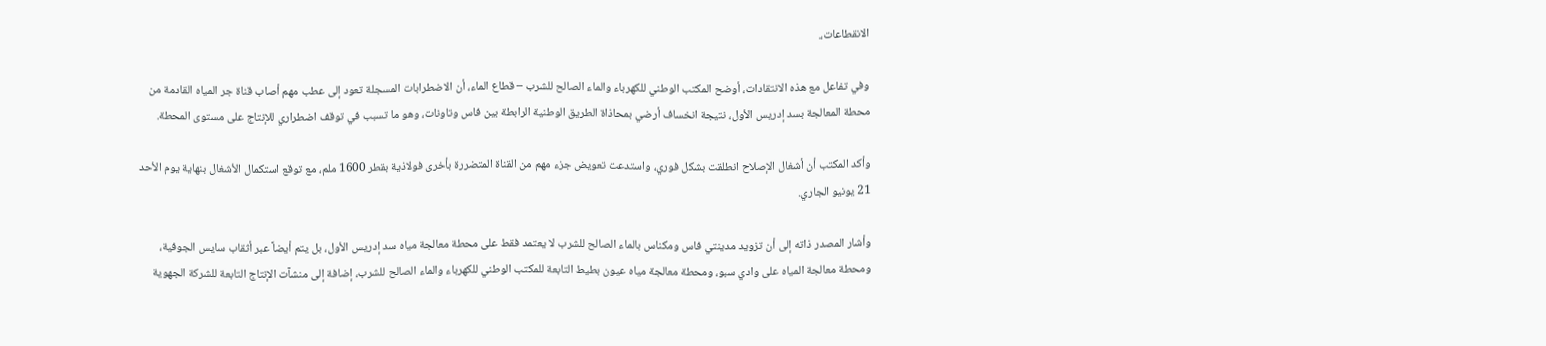الانقطاعات،.

وفي تفاعل مع هذه الانتقادات، أوضح المكتب الوطني للكهرباء والماء الصالح للشرب – قطاع الماء، أن الاضطرابات المسجلة تعود إلى عطب مهم أصاب قناة جر المياه القادمة من محطة المعالجة بسد إدريس الأول، نتيجة انخساف أرضي بمحاذاة الطريق الوطنية الرابطة بين فاس وتاونات، وهو ما تسبب في توقف اضطراري للإنتاج على مستوى المحطة.

وأكد المكتب أن أشغال الإصلاح انطلقت بشكل فوري، واستدعت تعويض جزء مهم من القناة المتضررة بأخرى فولاذية بقطر 1600 ملم، مع توقع استكمال الأشغال بنهاية يوم الأحد 21 يونيو الجاري.

وأشار المصدر ذاته إلى أن تزويد مدينتي فاس ومكناس بالماء الصالح للشرب لا يعتمد فقط على محطة معالجة مياه سد إدريس الأول، بل يتم أيضاً عبر أثقاب سايس الجوفية، ومحطة معالجة المياه على وادي سبو، ومحطة معالجة مياه عيون بطيط التابعة للمكتب الوطني للكهرباء والماء الصالح للشرب، إضافة إلى منشآت الإنتاج التابعة للشركة الجهوية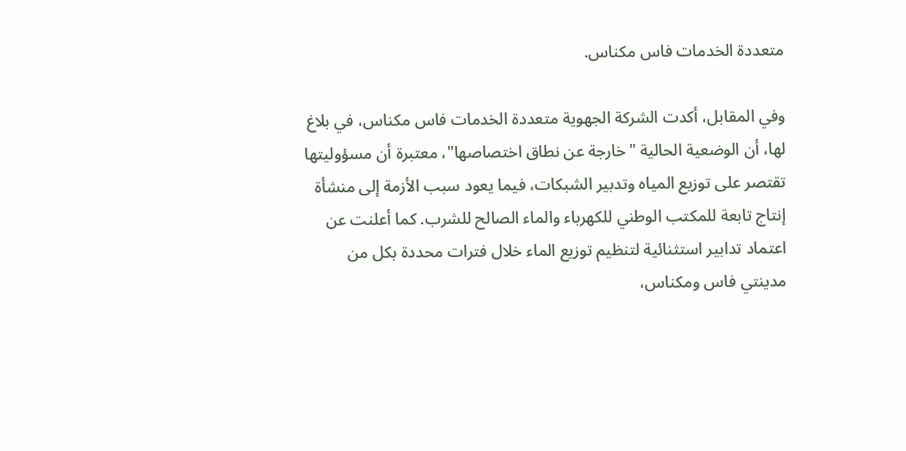متعددة الخدمات فاس مكناس.

وفي المقابل، أكدت الشركة الجهوية متعددة الخدمات فاس مكناس، في بلاغ لها، أن الوضعية الحالية "خارجة عن نطاق اختصاصها"، معتبرة أن مسؤوليتها تقتصر على توزيع المياه وتدبير الشبكات، فيما يعود سبب الأزمة إلى منشأة إنتاج تابعة للمكتب الوطني للكهرباء والماء الصالح للشرب. كما أعلنت عن اعتماد تدابير استثنائية لتنظيم توزيع الماء خلال فترات محددة بكل من مدينتي فاس ومكناس،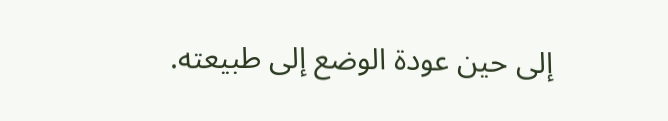إلى حين عودة الوضع إلى طبيعته.